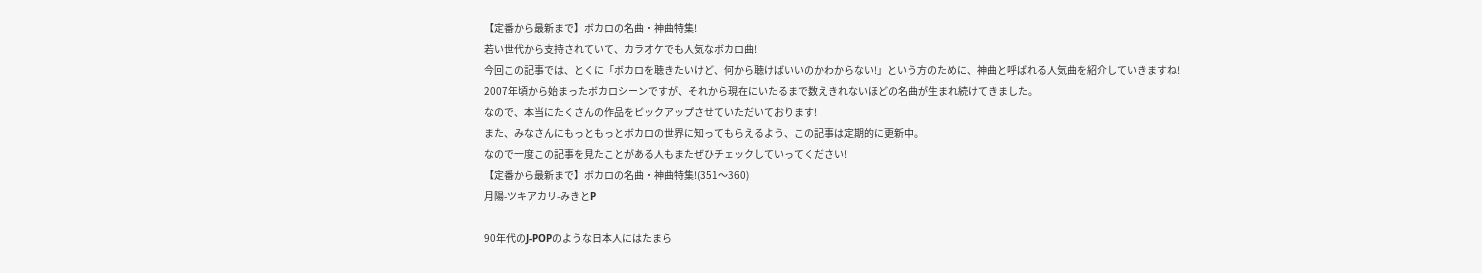【定番から最新まで】ボカロの名曲・神曲特集!
若い世代から支持されていて、カラオケでも人気なボカロ曲!
今回この記事では、とくに「ボカロを聴きたいけど、何から聴けばいいのかわからない!」という方のために、神曲と呼ばれる人気曲を紹介していきますね!
2007年頃から始まったボカロシーンですが、それから現在にいたるまで数えきれないほどの名曲が生まれ続けてきました。
なので、本当にたくさんの作品をピックアップさせていただいております!
また、みなさんにもっともっとボカロの世界に知ってもらえるよう、この記事は定期的に更新中。
なので一度この記事を見たことがある人もまたぜひチェックしていってください!
【定番から最新まで】ボカロの名曲・神曲特集!(351〜360)
月陽-ツキアカリ-みきとP

90年代のJ-POPのような日本人にはたまら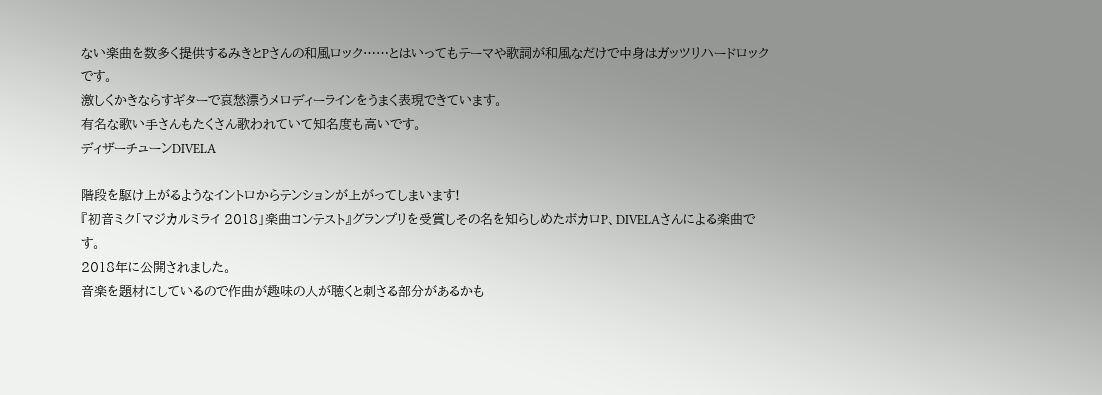ない楽曲を数多く提供するみきとPさんの和風ロック……とはいってもテーマや歌詞が和風なだけで中身はガッツリハードロックです。
激しくかきならすギターで哀愁漂うメロディーラインをうまく表現できています。
有名な歌い手さんもたくさん歌われていて知名度も高いです。
ディザーチューンDIVELA

階段を駆け上がるようなイントロからテンションが上がってしまいます!
『初音ミク「マジカルミライ 2018」楽曲コンテスト』グランプリを受賞しその名を知らしめたボカロP、DIVELAさんによる楽曲です。
2018年に公開されました。
音楽を題材にしているので作曲が趣味の人が聴くと刺さる部分があるかも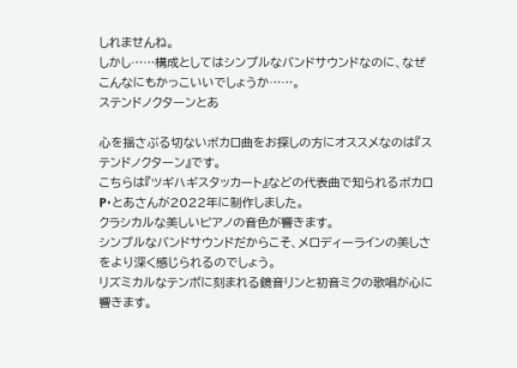しれませんね。
しかし……構成としてはシンプルなバンドサウンドなのに、なぜこんなにもかっこいいでしょうか……。
ステンドノクターンとあ

心を揺さぶる切ないボカロ曲をお探しの方にオススメなのは『ステンドノクターン』です。
こちらは『ツギハギスタッカート』などの代表曲で知られるボカロP・とあさんが2022年に制作しました。
クラシカルな美しいピアノの音色が響きます。
シンプルなバンドサウンドだからこそ、メロディーラインの美しさをより深く感じられるのでしょう。
リズミカルなテンポに刻まれる鏡音リンと初音ミクの歌唱が心に響きます。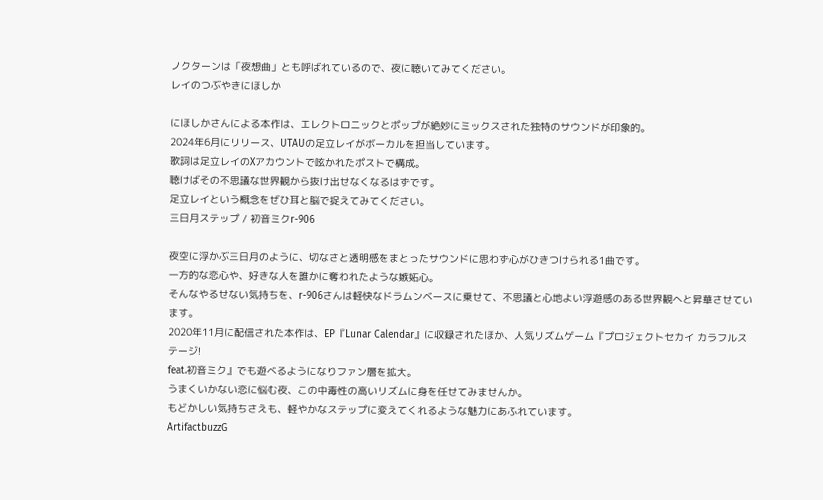ノクターンは「夜想曲」とも呼ばれているので、夜に聴いてみてください。
レイのつぶやきにほしか

にほしかさんによる本作は、エレクトロニックとポップが絶妙にミックスされた独特のサウンドが印象的。
2024年6月にリリース、UTAUの足立レイがボーカルを担当しています。
歌詞は足立レイのXアカウントで呟かれたポストで構成。
聴けばその不思議な世界観から抜け出せなくなるはずです。
足立レイという概念をぜひ耳と脳で捉えてみてください。
三日月ステップ / 初音ミクr-906

夜空に浮かぶ三日月のように、切なさと透明感をまとったサウンドに思わず心がひきつけられる1曲です。
一方的な恋心や、好きな人を誰かに奪われたような嫉妬心。
そんなやるせない気持ちを、r-906さんは軽快なドラムンベースに乗せて、不思議と心地よい浮遊感のある世界観へと昇華させています。
2020年11月に配信された本作は、EP『Lunar Calendar』に収録されたほか、人気リズムゲーム『プロジェクトセカイ カラフルステージ!
feat.初音ミク』でも遊べるようになりファン層を拡大。
うまくいかない恋に悩む夜、この中毒性の高いリズムに身を任せてみませんか。
もどかしい気持ちさえも、軽やかなステップに変えてくれるような魅力にあふれています。
ArtifactbuzzG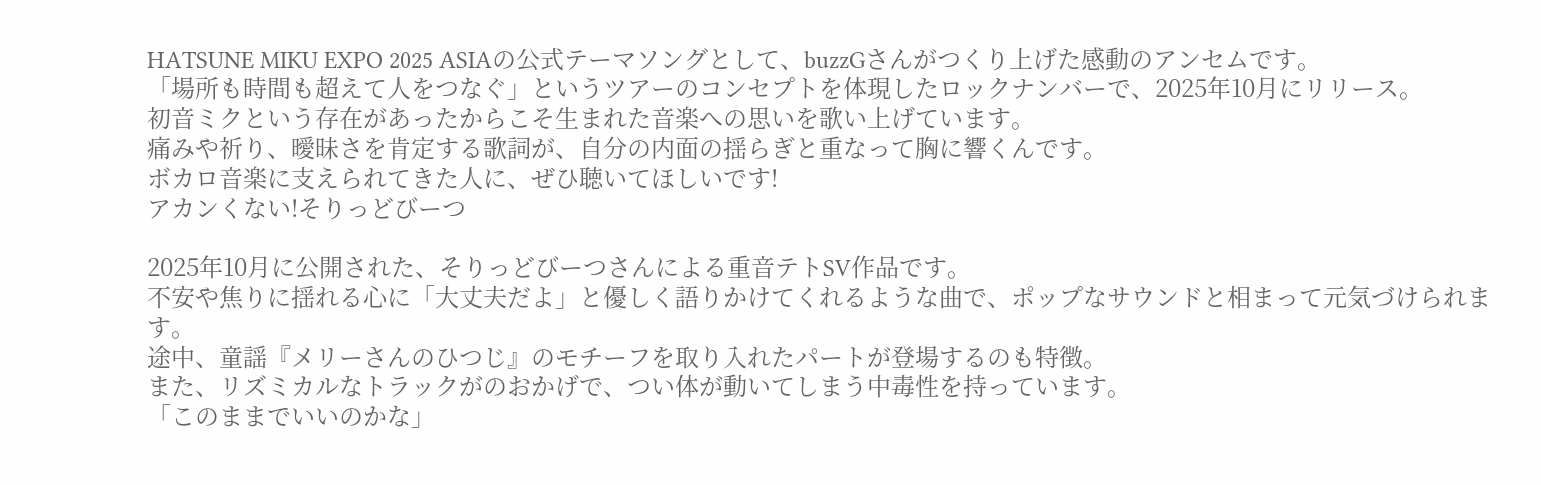HATSUNE MIKU EXPO 2025 ASIAの公式テーマソングとして、buzzGさんがつくり上げた感動のアンセムです。
「場所も時間も超えて人をつなぐ」というツアーのコンセプトを体現したロックナンバーで、2025年10月にリリース。
初音ミクという存在があったからこそ生まれた音楽への思いを歌い上げています。
痛みや祈り、曖昧さを肯定する歌詞が、自分の内面の揺らぎと重なって胸に響くんです。
ボカロ音楽に支えられてきた人に、ぜひ聴いてほしいです!
アカンくない!そりっどびーつ

2025年10月に公開された、そりっどびーつさんによる重音テトSV作品です。
不安や焦りに揺れる心に「大丈夫だよ」と優しく語りかけてくれるような曲で、ポップなサウンドと相まって元気づけられます。
途中、童謡『メリーさんのひつじ』のモチーフを取り入れたパートが登場するのも特徴。
また、リズミカルなトラックがのおかげで、つい体が動いてしまう中毒性を持っています。
「このままでいいのかな」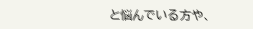と悩んでいる方や、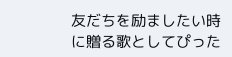友だちを励ましたい時に贈る歌としてぴった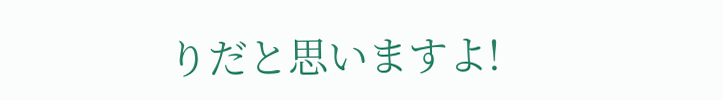りだと思いますよ!